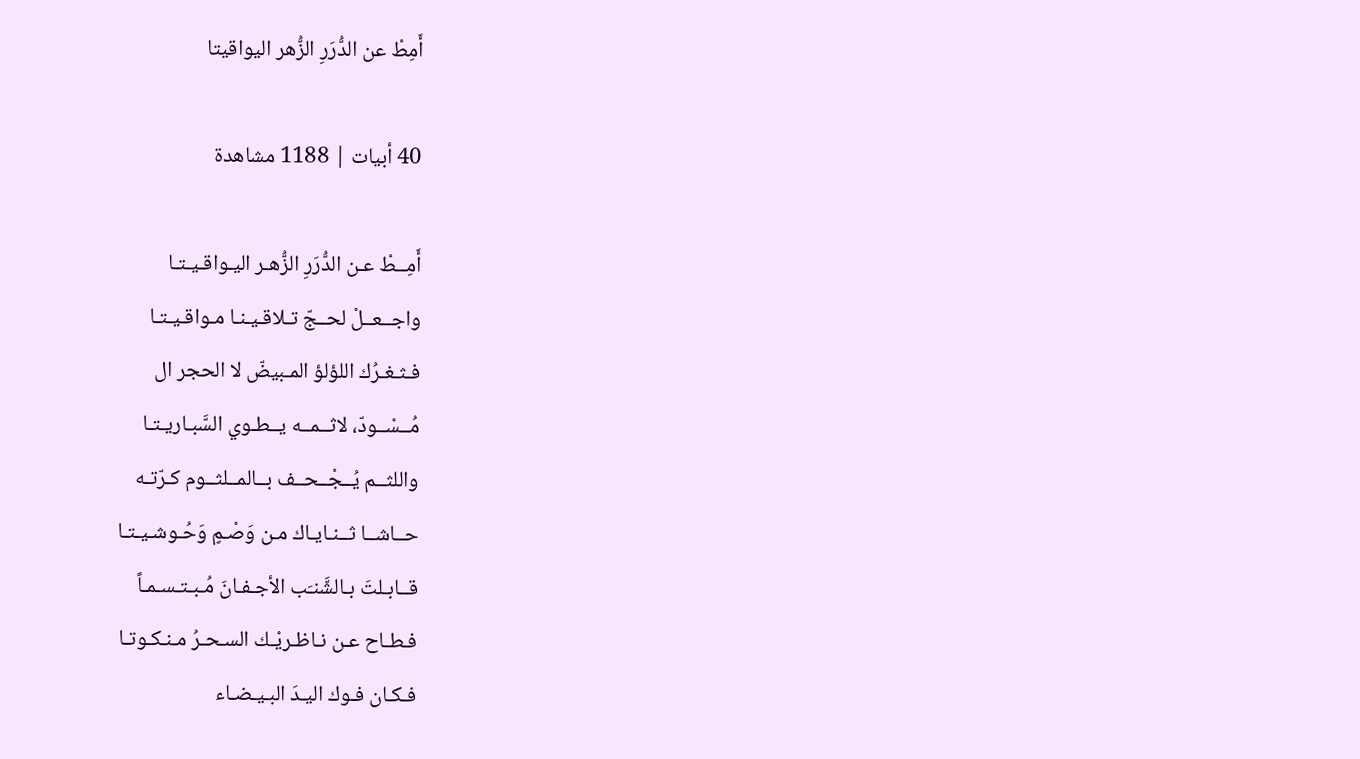أَمِطْ عن الدُّرَرِ الزُّهر اليواقيتا

40 أبيات | 1188 مشاهدة

أَمِــطْ عـن الدُّرَرِ الزُّهـر اليـواقـيـتـا
واجــعــلْ لحــجّ تـلاقـيـنـا مـواقـيـتـا
فـثـغـرُك اللؤلؤ المـبيضّ لا الحجر ال
مُــسْــودّ، لاثــمــه يــطـوي السَّبـاريـتـا
واللثــم يُــجْــحــف بــالمــلثــوم كـرّتـه
حــاشــا ثــنـايـاك مـن وَصْـمٍ وَحُـوشـيـتـا
قــابـلتَ بـالشَّنـَب الأجـفـانَ مُـبـتـسـمـاً
فـطـاح عـن نـاظـريْـك السـحـرُ مـنـكـوتـا
فـكـان فـوك اليـدَ البـيـضـاء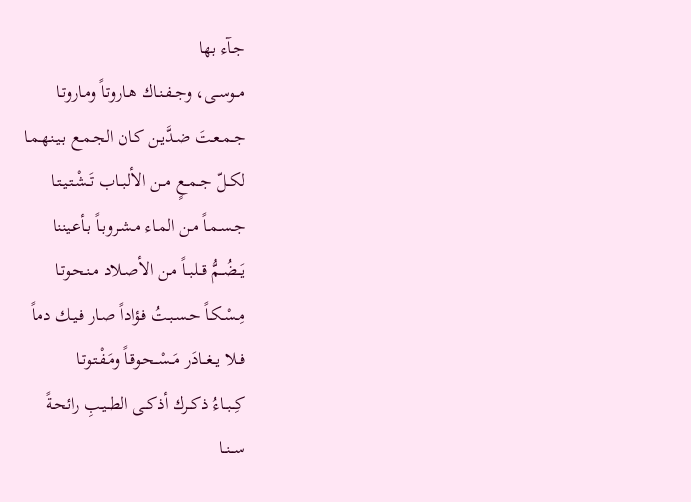جـآء بها
مــوســى، وجــفـنـاك هـاروتـاً ومـاروتـا
جــمـعـتَ ضـدَّيـن كـان الجـمـع بـيـنـهـمـا
لكــلّ جــمــعٍ مــن الألبــاب تَــشْـتـيـتـا
جـسـمـاً مـن المـاء مـشـروبـاً بـأعـيننا
يَــضُــمُّ قــلبــاً مـن الأصـلاد مـنـحـوتـا
مِـسْـكـاً حـسـبـتُ فـؤاداً صـار فـيـك دماً
فــلا يــغــادَر مَــسْــحـوقـاً ومَـفْـتـوتـا
كِــبــاءُ ذكــرك أذكــى الطــيـبِ رائحـةً
ســنــا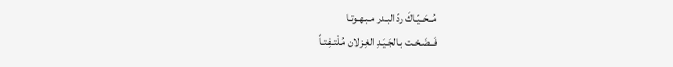مُــحَــيّـاكَ ردّ البـدر مـبـهـوتـا
فَــضَـحْـت بـالجَـيَـدِ الغِـزلان مُـلْتـفِـتـاً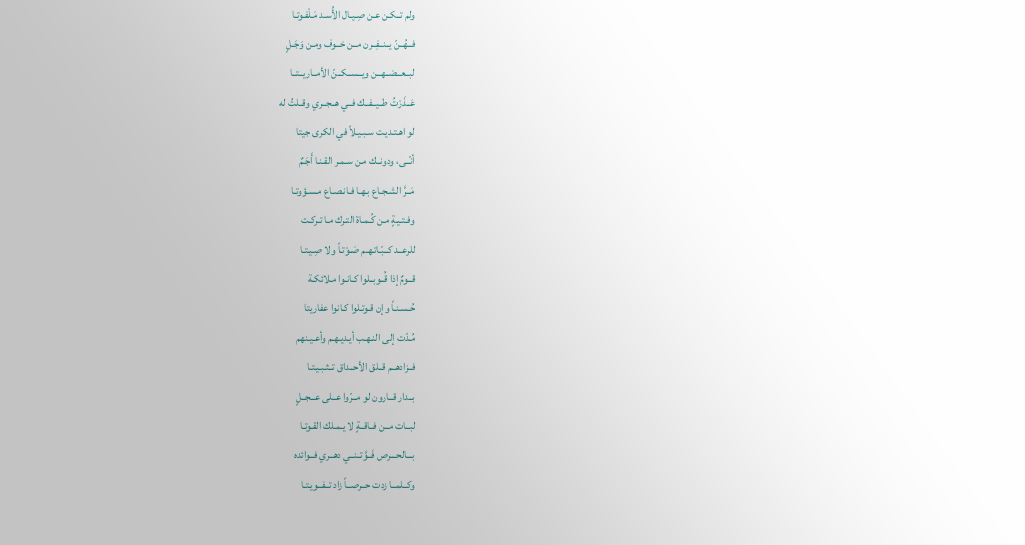ولم تــكـن عـن صِـيـال الأُسـد مَـلْفـوتـا
فــهُــنّ يــنــفِــرن مــن خــوف ومـن وَجَـلٍ
لبــعــضــهــن ويــســكــنّ الأمــاريــتــا
عَــذَرْتُ طــيــفــك فــي هــجــري وقــلتُ له
لو اهـتـديـت سـبـيـلاً في الكرى جيتا
أنّــى، ودونــك مـن سـمـر القـنـا أَجَـمٌ
مَــرَّ الشـجـاع بـهـا فـانـصـاع مـسـؤوتـا
وفـتـيـةٍ مـن كُـمـاة التـرك مـا تـركـت
للرعــد كــبّـاتـهـم صَـوْتـاً ولا صِـيـتـا
قــومٌ إذا قُــوبــلوا كـانـوا مـلائكـة
حُـسـنـاً وإن قـوتـلوا كـانوا عفاريتا
مُـدّت إلى النـهـب أيـديـهـم وأعـيـنهم
فــزادهــم قــلق الأحــداق تــثـبـيـتـا
بــدار قــارون لو مــرّوا عــلى عــجــلٍ
لبــات مــن فــاقــةٍ لا يـمـلك القـوتـا
بـــالحـــرص فَــوَّتــنــي دهــري فــوائده
وكــلمــا زدت حــرصــاً زاد تــفــويـتـا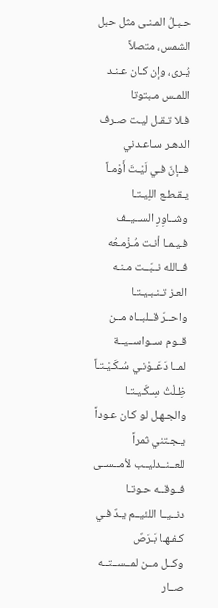حـبـلُ المـنـى مثل حبل الشمس، متصلاً
يُـرى، وإن كـان عـنـد اللمـس مـبتوتا
فـلا تـقـل ليـت صـرف الدهـر سـاعـدني
فــإنّ فـي لَيْـتَ أَوْمـاً يـقـطـع اللِيـتـا
وشــاوِرِ الســيــف فـيـمـا أنـت مُـزْمـعُه
فــالله نــبّــت مـنـه العـز تـنـبـيـتـا
واحــرّ قــلبــاه مــن قــوم ســواســيــة
لمــا دَعَــوْنـي سُـكَـيْـتـاً ظِـلْتُ سِـكّـيـتـا
والجـهـل لو كـان عـوداً يـجـتني ثمراً
للعــنــدليــب لأمــســى فــوقــه حـوتـا
دنــيــا اللئيــم يـدٌ فـي كـفـهـا بَـرَصٌ
وكــل مــن لمــســتــه صــار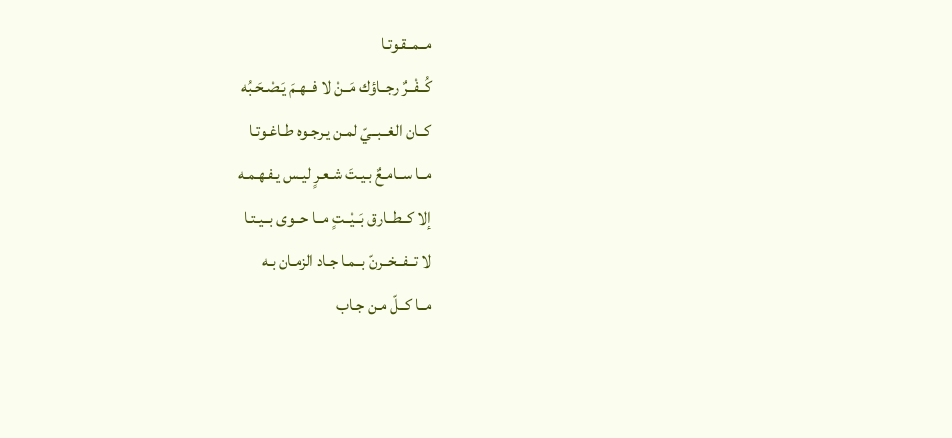مــمــقـوتـا
كُــفْــرٌ رجــاؤك مَــنْ لا فــهـمَ يَـصْـحَـبُه
كــان الغــبــيّ لمـن يـرجـوه طـاغـوتـا
مــا ســامـعٌ بـيـتَ شـعـرٍ ليـس يـفـهـمـه
إلا كــطــارق بَــيْــتٍ مــا حــوى بــيـتـا
لا تــفــخــرنّ بــمـا جـاد الزمـان بـه
مــا كــلّ مـن جـاب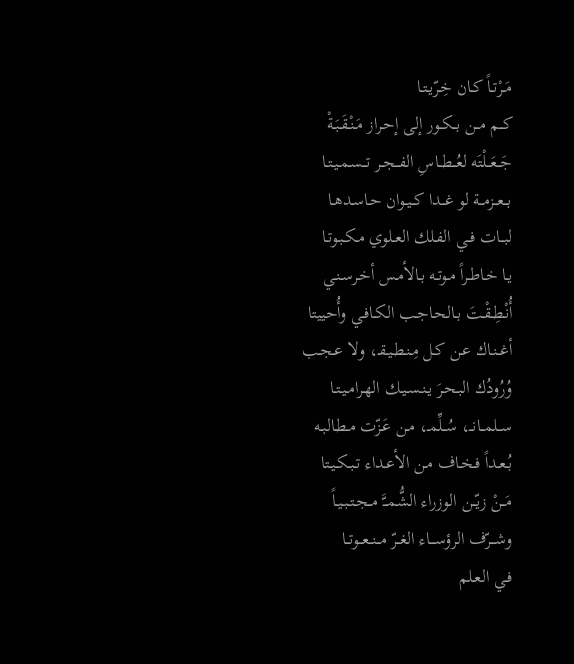مَـرْتـاً كـان خِـرّيـتـا
كــم مــن بــكـور إلى إحـراز مَـنْـقَـبَـةْ
جَــعَــلْتَه لعُــطــاسِ الفــجــر تــسـمـيـتـا
بــعــزمــة لو غــدا كــيـوان حـاسـدهـا
لبــات فــي الفـلك العـلوي مـكـبـوتـا
يـا خـاطـراً مـوتـه بـالأمـس أخـرسـنـي
أُنْـطِـقْـتَ بـالحـاجـب الكـافـي وأُحييتا
أغــنـاك عـن كـل مِـنـطـيـقـ، ولا عـجـب
وُرُودُك البـحـرَ يـنـسـيـك الهـرامـيـتـا
ســلمــانــ، سُــلِّمـ، مـن عَـزّت مـطـالبـه
بُـعـداً فـخـاف مـن الأعـداء تـبـكـيـتا
مَــنْ زيّــن الوزراء الشُّمــَّ مــجـتـبـيـاً
وشـــرّف الرؤســـاء الغــرّ مــنــعــوتــا
فـي العـلم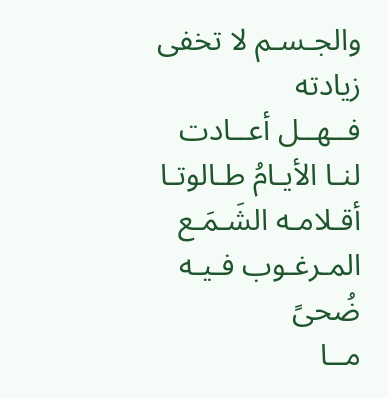والجـسـم لا تخفى زيادته
فــهــل أعــادت لنـا الأيـامُ طـالوتـا
أقـلامـه الشَـمَـع المـرغـوب فـيـه ضُحىً
مــا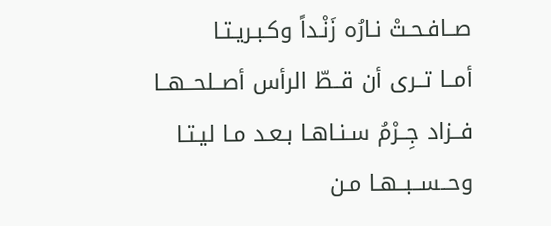صــافـحـتْ نـارُه زَنْـداً وكـبـريـتـا
أمــا تــرى أن قــطّ الرأس أصــلحــهــا
فــزاد جِــرْمُ سـنـاهـا بـعـد مـا ليـتـا
وحــســبــهـا مـن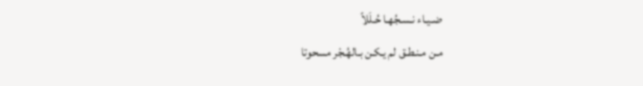ضـيـاء نـسـجُهـا حُـلَلاً
مـن مـنـطـق لم يـكـن بـالهُـجْر مسحوتا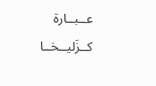عــبــارة كــزَليــخــا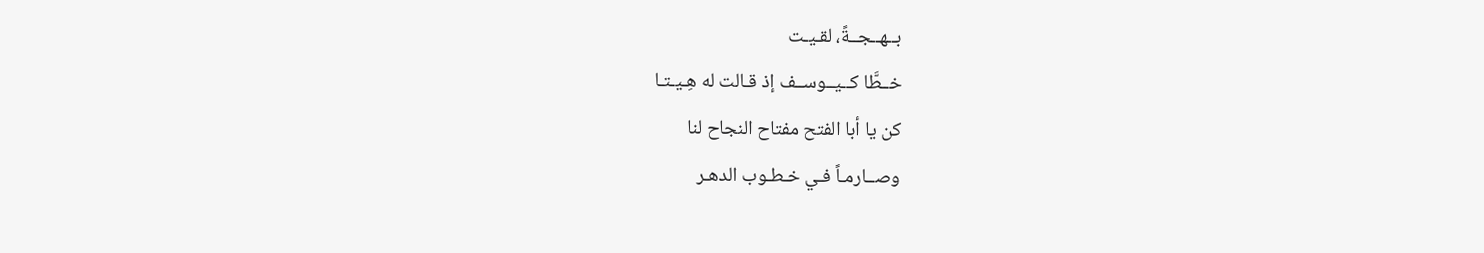بــهــجــةً، لقـيـت
خــطَّا كــيــوســف إذ قـالت له هِـيـتـا
كن يا أبا الفتح مفتاح النجاح لنا
وصــارمـاً فـي خـطـوب الدهـر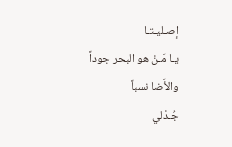إصـليـتـا
يـا مَـنْ هو البحر جوداً والأَضا نسباً
جُـدْلي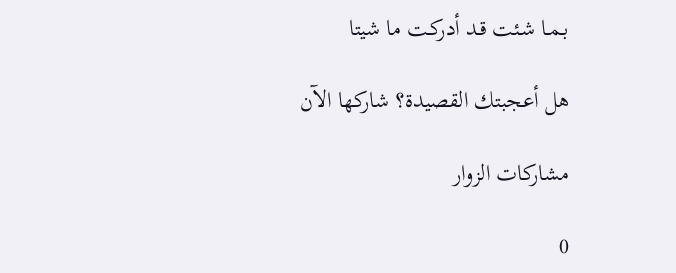بـمـا شـئت قـد أدركـت ما شيتا

هل أعجبتك القصيدة؟ شاركها الآن

مشاركات الزوار

0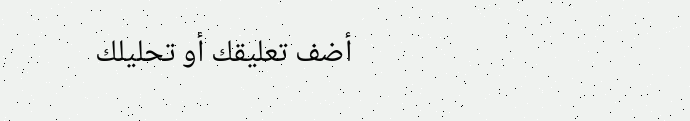أضف تعليقك أو تحليلك